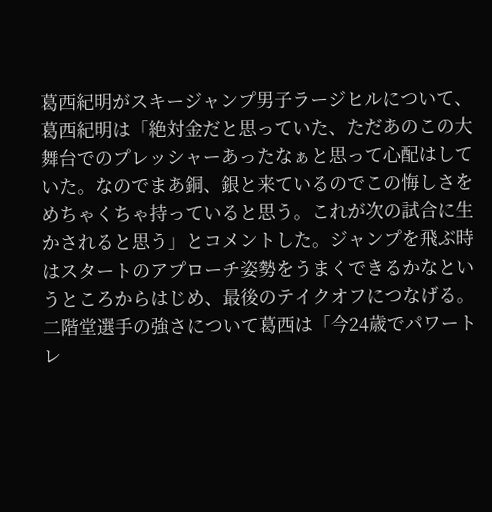葛西紀明がスキージャンプ男子ラージヒルについて、葛西紀明は「絶対金だと思っていた、ただあのこの大舞台でのプレッシャーあったなぁと思って心配はしていた。なのでまあ銅、銀と来ているのでこの悔しさをめちゃくちゃ持っていると思う。これが次の試合に生かされると思う」とコメントした。ジャンプを飛ぶ時はスタートのアプローチ姿勢をうまくできるかなというところからはじめ、最後のテイクオフにつなげる。二階堂選手の強さについて葛西は「今24歳でパワートレ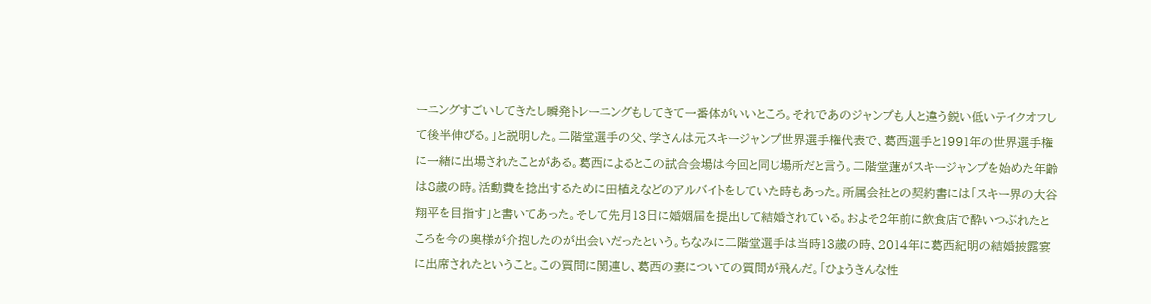ーニングすごいしてきたし瞬発トレーニングもしてきて一番体がいいところ。それであのジャンプも人と違う鋭い低いテイクオフして後半伸びる。」と説明した。二階堂選手の父、学さんは元スキージャンプ世界選手権代表で、葛西選手と1991年の世界選手権に一緒に出場されたことがある。葛西によるとこの試合会場は今回と同じ場所だと言う。二階堂蓮がスキージャンプを始めた年齢は8歳の時。活動費を捻出するために田植えなどのアルバイトをしていた時もあった。所属会社との契約書には「スキー界の大谷翔平を目指す」と書いてあった。そして先月13日に婚姻届を提出して結婚されている。およそ2年前に飲食店で酔いつぶれたところを今の奥様が介抱したのが出会いだったという。ちなみに二階堂選手は当時13歳の時、2014年に葛西紀明の結婚披露宴に出席されたということ。この質問に関連し、葛西の妻についての質問が飛んだ。「ひょうきんな性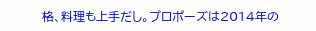格、料理も上手だし。プロポーズは2014年の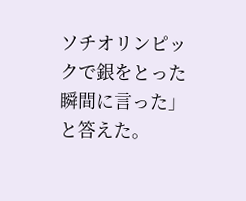ソチオリンピックで銀をとった瞬間に言った」と答えた。